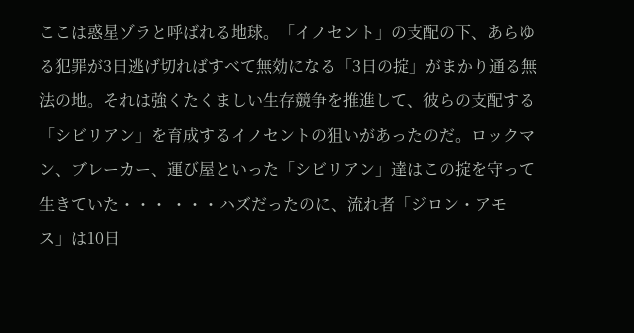ここは惑星ゾラと呼ばれる地球。「イノセント」の支配の下、あらゆる犯罪が3日逃げ切ればすべて無効になる「3日の掟」がまかり通る無法の地。それは強くたくましい生存競争を推進して、彼らの支配する「シビリアン」を育成するイノセントの狙いがあったのだ。ロックマン、ブレーカー、運び屋といった「シビリアン」達はこの掟を守って生きていた・・・ ・・・ハズだったのに、流れ者「ジロン・アモス」は10日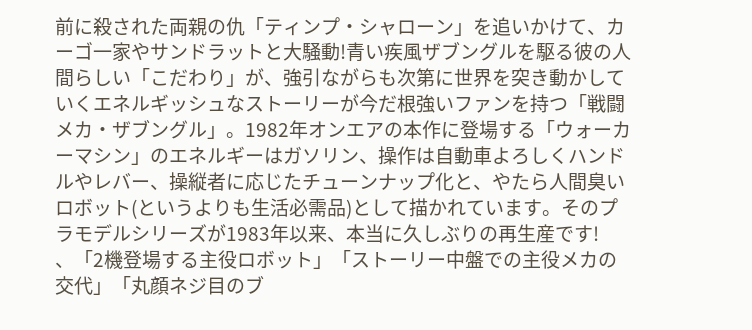前に殺された両親の仇「ティンプ・シャローン」を追いかけて、カーゴ一家やサンドラットと大騒動!青い疾風ザブングルを駆る彼の人間らしい「こだわり」が、強引ながらも次第に世界を突き動かしていくエネルギッシュなストーリーが今だ根強いファンを持つ「戦闘メカ・ザブングル」。1982年オンエアの本作に登場する「ウォーカーマシン」のエネルギーはガソリン、操作は自動車よろしくハンドルやレバー、操縦者に応じたチューンナップ化と、やたら人間臭いロボット(というよりも生活必需品)として描かれています。そのプラモデルシリーズが1983年以来、本当に久しぶりの再生産です!
、「2機登場する主役ロボット」「ストーリー中盤での主役メカの交代」「丸顔ネジ目のブ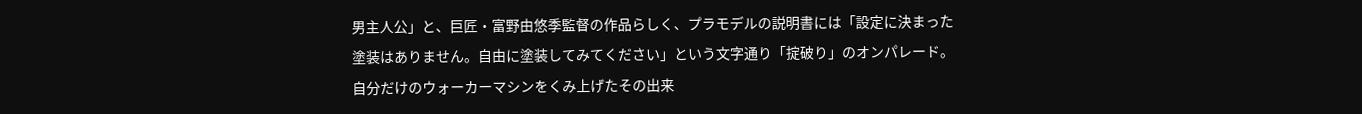男主人公」と、巨匠・富野由悠季監督の作品らしく、プラモデルの説明書には「設定に決まった塗装はありません。自由に塗装してみてください」という文字通り「掟破り」のオンパレード。自分だけのウォーカーマシンをくみ上げたその出来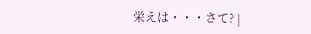栄えは・・・さて? |